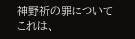神野祈の罪について
これは、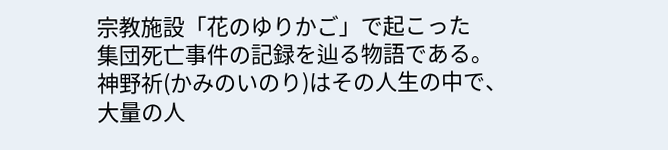宗教施設「花のゆりかご」で起こった
集団死亡事件の記録を辿る物語である。
神野祈(かみのいのり)はその人生の中で、
大量の人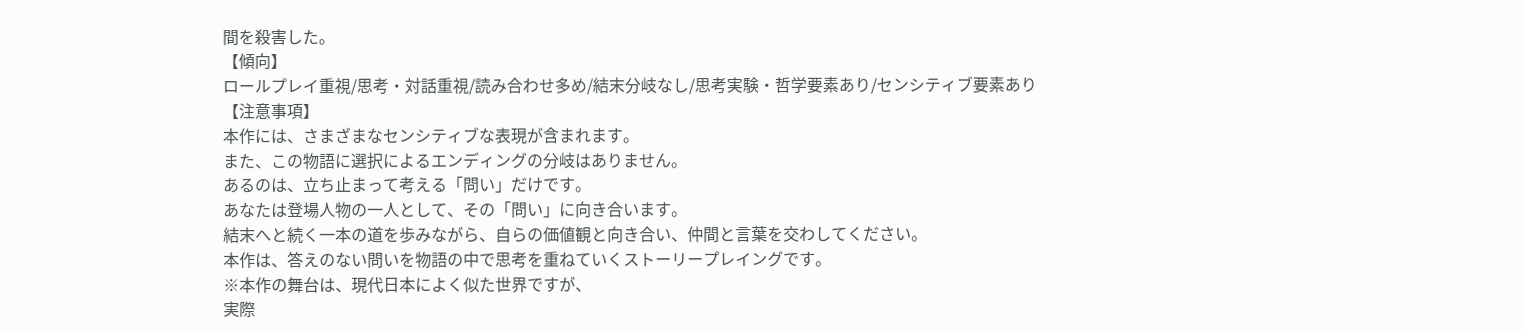間を殺害した。
【傾向】
ロールプレイ重視/思考・対話重視/読み合わせ多め/結末分岐なし/思考実験・哲学要素あり/センシティブ要素あり
【注意事項】
本作には、さまざまなセンシティブな表現が含まれます。
また、この物語に選択によるエンディングの分岐はありません。
あるのは、立ち止まって考える「問い」だけです。
あなたは登場人物の一人として、その「問い」に向き合います。
結末へと続く一本の道を歩みながら、自らの価値観と向き合い、仲間と言葉を交わしてください。
本作は、答えのない問いを物語の中で思考を重ねていくストーリープレイングです。
※本作の舞台は、現代日本によく似た世界ですが、
実際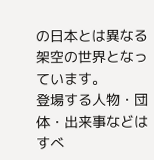の日本とは異なる架空の世界となっています。
登場する人物・団体・出来事などはすべ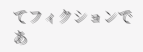てフィクションであ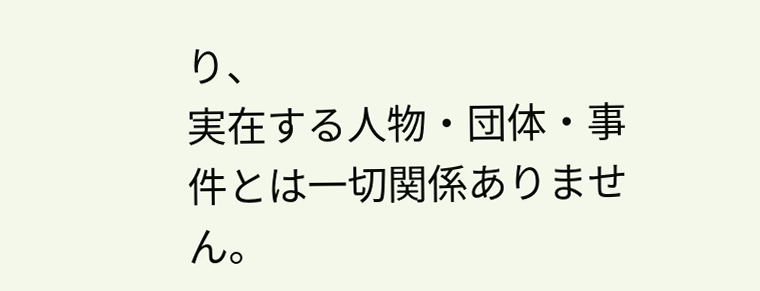り、
実在する人物・団体・事件とは一切関係ありません。